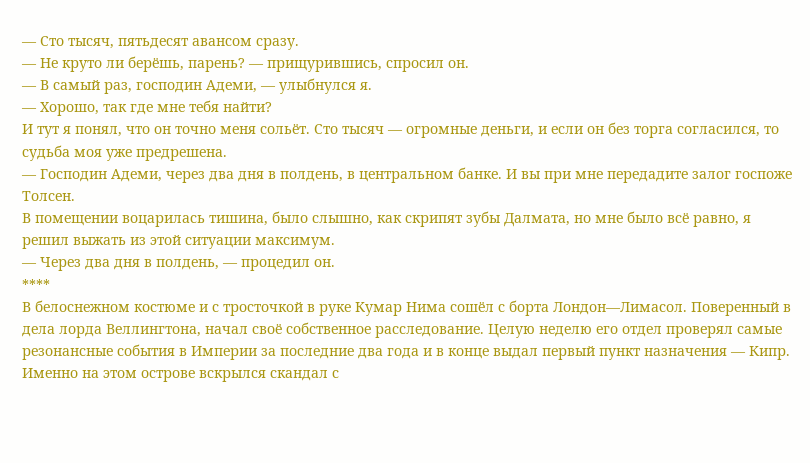— Сто тысяч, пятьдесят авансом сразу.
— Не круто ли берёшь, парень? — прищурившись, спросил он.
— В самый раз, господин Адеми, — улыбнулся я.
— Хорошо, так где мне тебя найти?
И тут я понял, что он точно меня сольёт. Сто тысяч — огромные деньги, и если он без торга согласился, то судьба моя уже предрешена.
— Господин Адеми, через два дня в полдень, в центральном банке. И вы при мне передадите залог госпоже Толсен.
В помещении воцарилась тишина, было слышно, как скрипят зубы Далмата, но мне было всё равно, я решил выжать из этой ситуации максимум.
— Через два дня в полдень, — процедил он.
****
В белоснежном костюме и с тросточкой в руке Кумар Нима сошёл с борта Лондон—Лимасол. Поверенный в дела лорда Веллингтона, начал своё собственное расследование. Целую неделю его отдел проверял самые резонансные события в Империи за последние два года и в конце выдал первый пункт назначения — Кипр. Именно на этом острове вскрылся скандал с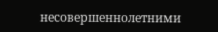несовершеннолетними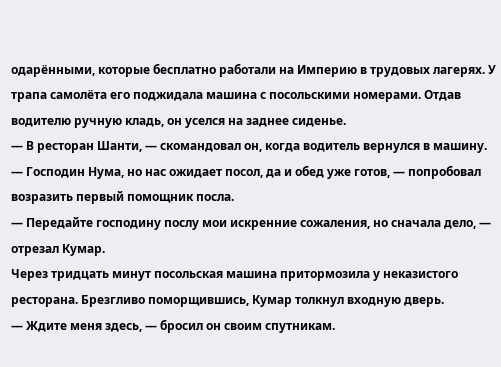одарёнными, которые бесплатно работали на Империю в трудовых лагерях. У трапа самолёта его поджидала машина с посольскими номерами. Отдав водителю ручную кладь, он уселся на заднее сиденье.
— В ресторан Шанти, — скомандовал он, когда водитель вернулся в машину.
— Господин Нума, но нас ожидает посол, да и обед уже готов, — попробовал возразить первый помощник посла.
— Передайте господину послу мои искренние сожаления, но сначала дело, — отрезал Кумар.
Через тридцать минут посольская машина притормозила у неказистого ресторана. Брезгливо поморщившись, Кумар толкнул входную дверь.
— Ждите меня здесь, — бросил он своим спутникам.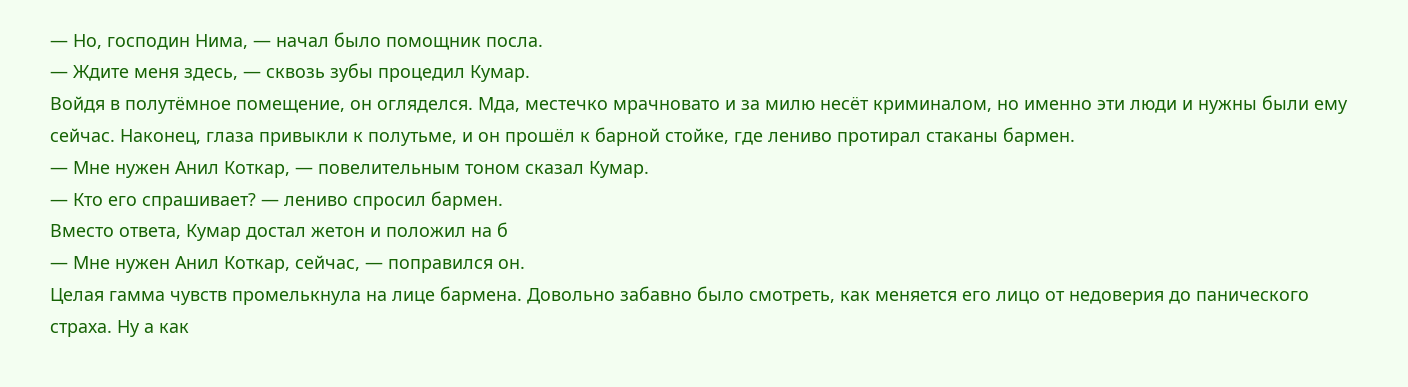— Но, господин Нима, — начал было помощник посла.
— Ждите меня здесь, — сквозь зубы процедил Кумар.
Войдя в полутёмное помещение, он огляделся. Мда, местечко мрачновато и за милю несёт криминалом, но именно эти люди и нужны были ему сейчас. Наконец, глаза привыкли к полутьме, и он прошёл к барной стойке, где лениво протирал стаканы бармен.
— Мне нужен Анил Коткар, — повелительным тоном сказал Кумар.
— Кто его спрашивает? — лениво спросил бармен.
Вместо ответа, Кумар достал жетон и положил на б
— Мне нужен Анил Коткар, сейчас, — поправился он.
Целая гамма чувств промелькнула на лице бармена. Довольно забавно было смотреть, как меняется его лицо от недоверия до панического страха. Ну а как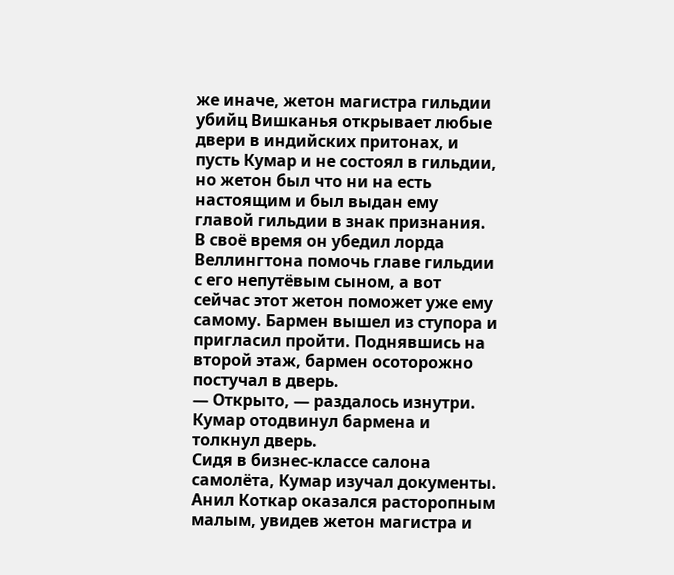же иначе, жетон магистра гильдии убийц Вишканья открывает любые двери в индийских притонах, и пусть Кумар и не состоял в гильдии, но жетон был что ни на есть настоящим и был выдан ему главой гильдии в знак признания. В своё время он убедил лорда Веллингтона помочь главе гильдии с его непутёвым сыном, а вот сейчас этот жетон поможет уже ему самому. Бармен вышел из ступора и пригласил пройти. Поднявшись на второй этаж, бармен осоторожно постучал в дверь.
— Открыто, — раздалось изнутри.
Кумар отодвинул бармена и толкнул дверь.
Сидя в бизнес-классе салона самолёта, Кумар изучал документы. Анил Коткар оказался расторопным малым, увидев жетон магистра и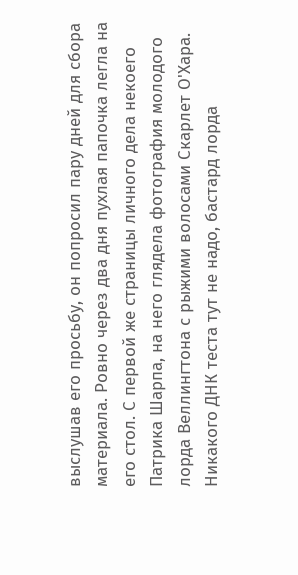выслушав его просьбу, он попросил пару дней для сбора материала. Ровно через два дня пухлая папочка легла на его стол. С первой же страницы личного дела некоего Патрика Шарпа, на него глядела фотография молодого лорда Веллингтона с рыжими волосами Скарлет О'Хара. Никакого ДНК теста тут не надо, бастард лорда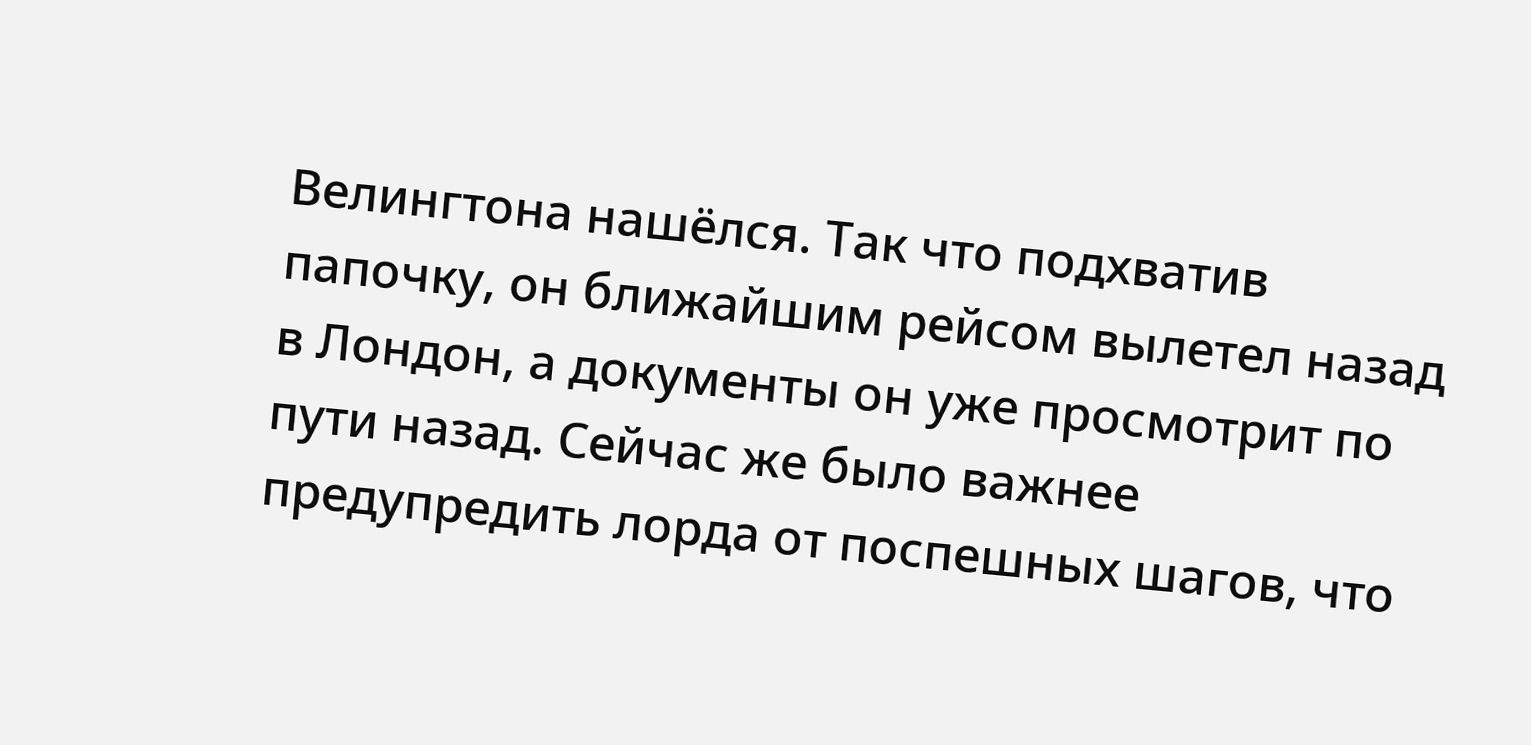Велингтона нашёлся. Так что подхватив папочку, он ближайшим рейсом вылетел назад в Лондон, а документы он уже просмотрит по пути назад. Сейчас же было важнее предупредить лорда от поспешных шагов, что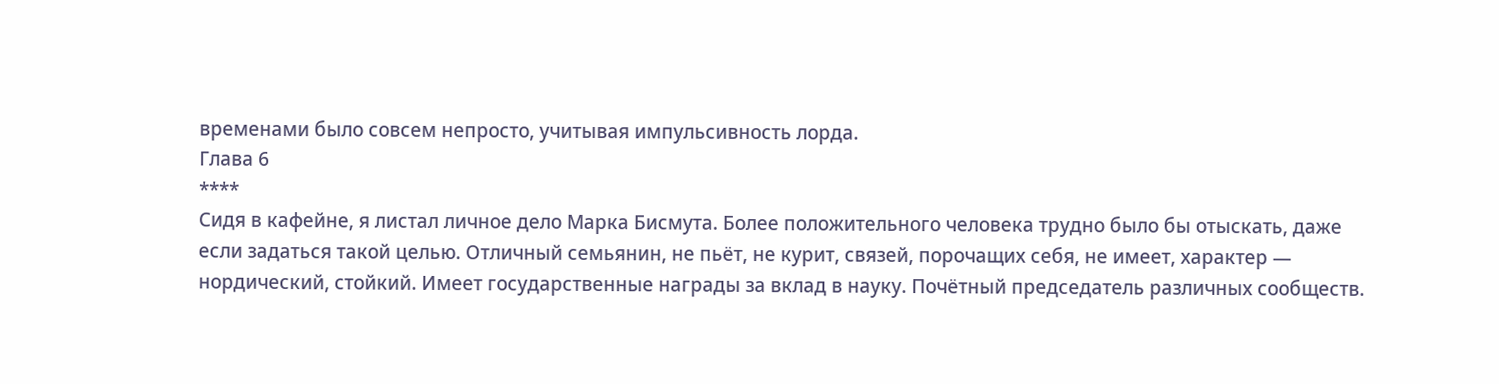временами было совсем непросто, учитывая импульсивность лорда.
Глава 6
****
Сидя в кафейне, я листал личное дело Марка Бисмута. Более положительного человека трудно было бы отыскать, даже если задаться такой целью. Отличный семьянин, не пьёт, не курит, связей, порочащих себя, не имеет, характер — нордический, стойкий. Имеет государственные награды за вклад в науку. Почётный председатель различных сообществ.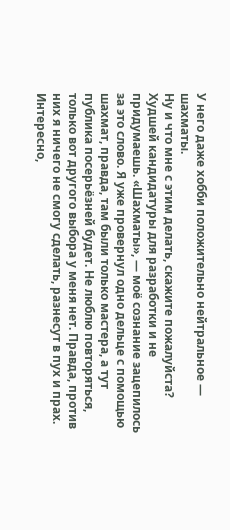У него даже хобби положительно нейтральное — шахматы.
Ну и что мне с этим делать, скажите пожалуйста? Худшей кандидатуры для разработки и не придумаешь. «Шахматы», — моё сознание зацепилось за это слово. Я уже провернул одно дельце с помощью шахмат, правда, там были только мастера, а тут публика посерьёзней будет. Не люблю повторяться, только вот другого выбора у меня нет. Правда, против них я ничего не смогу сделать, разнесут в пух и прах. Интересно,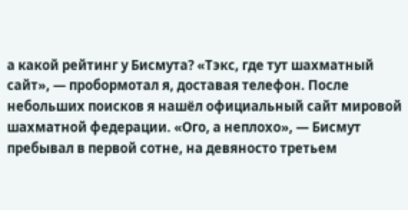а какой рейтинг у Бисмута? «Тэкс, где тут шахматный сайт», — пробормотал я, доставая телефон. После небольших поисков я нашёл официальный сайт мировой шахматной федерации. «Ого, а неплохо», — Бисмут пребывал в первой сотне, на девяносто третьем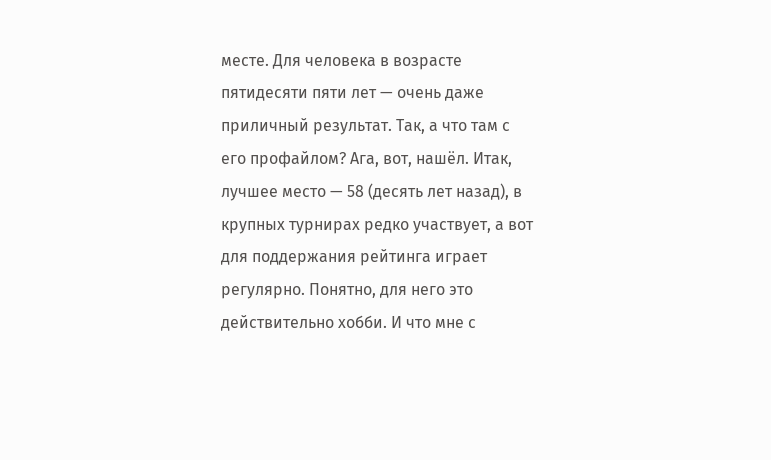месте. Для человека в возрасте пятидесяти пяти лет — очень даже приличный результат. Так, а что там с его профайлом? Ага, вот, нашёл. Итак, лучшее место — 58 (десять лет назад), в крупных турнирах редко участвует, а вот для поддержания рейтинга играет регулярно. Понятно, для него это действительно хобби. И что мне с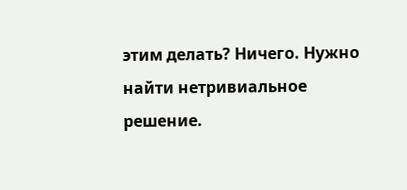этим делать? Ничего. Нужно найти нетривиальное решение.